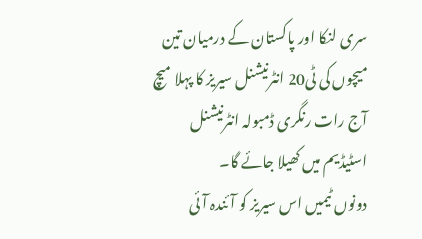سری لنکا اور پاکستان کے درمیان تین میچوں کی ٹی20 انٹرنیشنل سیریز کا پہلا میچ آج رات رنگری ڈمبولہ انٹرنیشنل اسٹیڈیم میں کھیلا جائے گا۔
دونوں ٹیمیں اس سیریز کو آئندہ آئی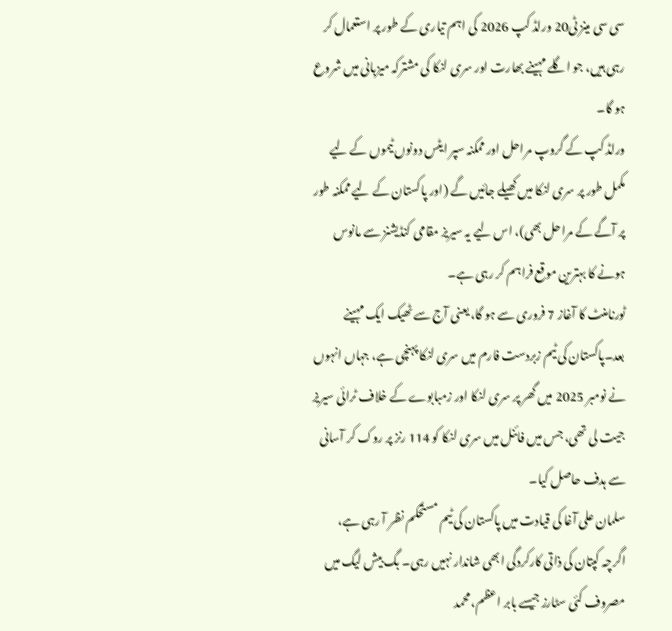سی سی مینز ٹی20 ورلڈ کپ 2026 کی اہم تیاری کے طور پر استعمال کر رہی ہیں، جو اگلے مہینے بھارت اور سری لنکا کی مشترکہ میزبانی میں شروع ہو گا۔
ورلڈ کپ کے گروپ مراحل اور ممکنہ سپر ایٹس دونوں ٹیموں کے لیے مکمل طور پر سری لنکا میں کھیلے جائیں گے (اور پاکستان کے لیے ممکنہ طور پر آگے کے مراحل بھی)، اس لیے یہ سیریز مقامی کنڈیشنز سے مانوس ہونے کا بہترین موقع فراہم کر رہی ہے۔
ٹورنامنٹ کا آغاز 7 فروری سے ہو گا، یعنی آج سے ٹھیک ایک مہینے بعد۔پاکستان کی ٹیم زبردست فارم میں سری لنکا پہنچی ہے، جہاں انہوں نے نومبر 2025 میں گھر پر سری لنکا اور زمبابوے کے خلاف ٹرائی سیریز جیت لی تھی، جس میں فائنل میں سری لنکا کو 114 رنز پر روک کر آسانی سے ہدف حاصل کیا۔
سلمان علی آغا کی قیادت میں پاکستان کی ٹیم مستحکم نظر آ رہی ہے، اگرچہ کپتان کی ذاتی کارکردگی ابھی شاندار نہیں رہی۔ بگ بیش لیگ میں مصروف کئی سٹارز جیسے بابر اعظم، محمد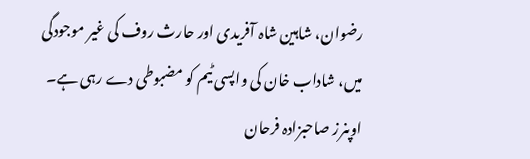رضوان، شاہین شاہ آفریدی اور حارث روف کی غیر موجودگی میں، شاداب خان کی واپسی ٹیم کو مضبوطی دے رہی ہے۔
اوپنرز صاحبزادہ فرحان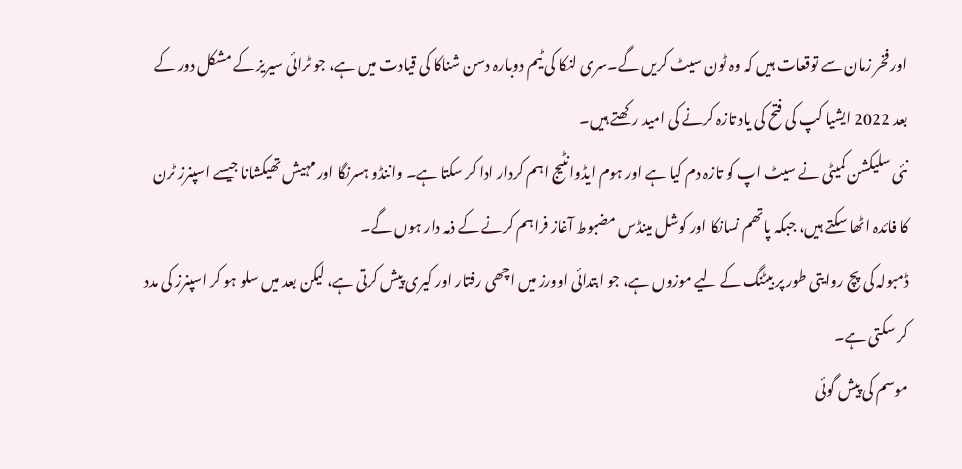اور فخر زمان سے توقعات ہیں کہ وہ ٹون سیٹ کریں گے۔سری لنکا کی ٹیم دوبارہ دسن شناکا کی قیادت میں ہے، جو ٹرائی سیریز کے مشکل دور کے بعد 2022 ایشیا کپ کی فتح کی یاد تازہ کرنے کی امید رکھتے ہیں۔
نئی سلیکشن کمیٹی نے سیٹ اپ کو تازہ دم کیا ہے اور ہوم ایڈوانٹیج اہم کردار ادا کر سکتا ہے۔ واننڈو ہسرنگا اور مہیش تھیکشانا جیسے اسپنرز ٹرن کا فائدہ اٹھا سکتے ہیں، جبکہ پاتھم نسانکا اور کوشل مینڈس مضبوط آغاز فراہم کرنے کے ذمہ دار ہوں گے۔
ڈمبولہ کی پچ روایتی طور پر بیٹنگ کے لیے موزوں ہے، جو ابتدائی اوورز میں اچھی رفتار اور کیری پیش کرتی ہے، لیکن بعد میں سلو ہو کر اسپنرز کی مدد کر سکتی ہے۔
موسم کی پیش گوئی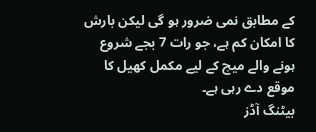کے مطابق نمی ضرور ہو گی لیکن بارش کا امکان کم ہے، جو رات 7 بجے شروع ہونے والے میچ کے لیے مکمل کھیل کا موقع دے رہی ہے۔
بیٹنگ آڈز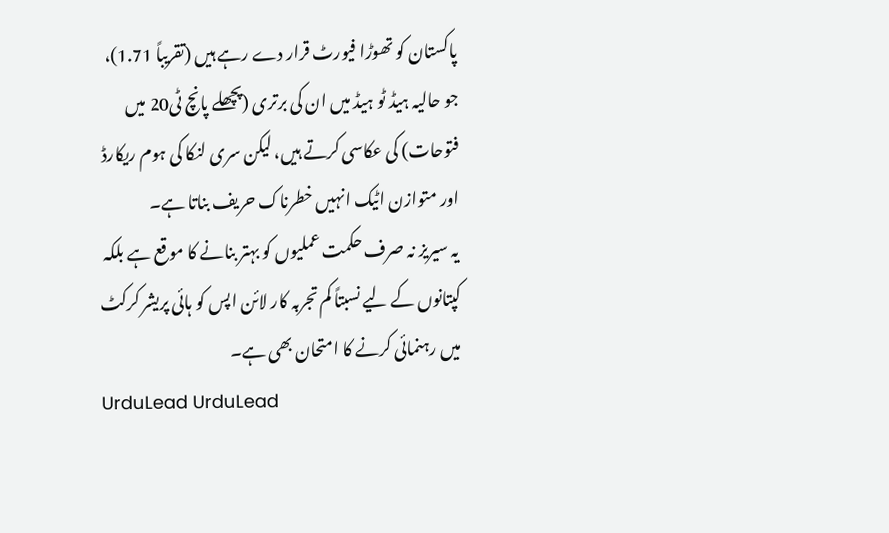پاکستان کو تھوڑا فیورٹ قرار دے رہے ہیں (تقریباً 1.71)، جو حالیہ ہیڈ ٹو ہیڈ میں ان کی برتری (پچھلے پانچ ٹی20 میں فتوحات) کی عکاسی کرتے ہیں، لیکن سری لنکا کی ہوم ریکارڈ اور متوازن اٹیک انہیں خطرناک حریف بناتا ہے۔
یہ سیریز نہ صرف حکمت عملیوں کو بہتر بنانے کا موقع ہے بلکہ کپتانوں کے لیے نسبتاً کم تجربہ کار لائن اپس کو ہائی پریشر کرکٹ میں رہنمائی کرنے کا امتحان بھی ہے۔
UrduLead UrduLead